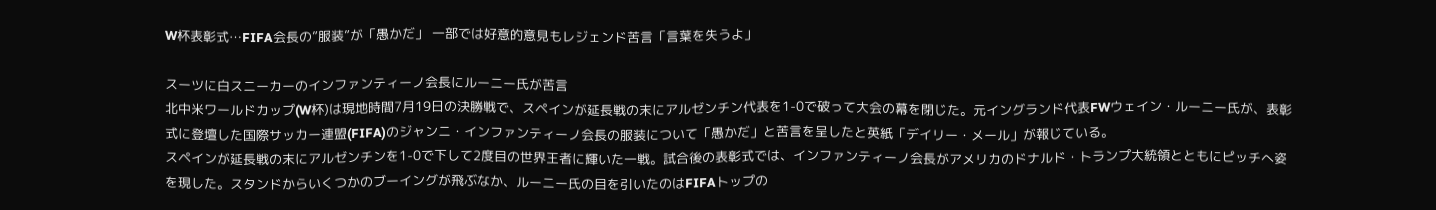W杯表彰式…FIFA会長の”服装”が「愚かだ」 一部では好意的意見もレジェンド苦言「言葉を失うよ」

スーツに白スニーカーのインファンティーノ会長にルーニー氏が苦言
北中米ワールドカップ(W杯)は現地時間7月19日の決勝戦で、スペインが延長戦の末にアルゼンチン代表を1-0で破って大会の幕を閉じた。元イングランド代表FWウェイン・ルーニー氏が、表彰式に登壇した国際サッカー連盟(FIFA)のジャンニ・インファンティーノ会長の服装について「愚かだ」と苦言を呈したと英紙「デイリー・メール」が報じている。
スペインが延長戦の末にアルゼンチンを1-0で下して2度目の世界王者に輝いた一戦。試合後の表彰式では、インファンティーノ会長がアメリカのドナルド・トランプ大統領とともにピッチへ姿を現した。スタンドからいくつかのブーイングが飛ぶなか、ルーニー氏の目を引いたのはFIFAトップの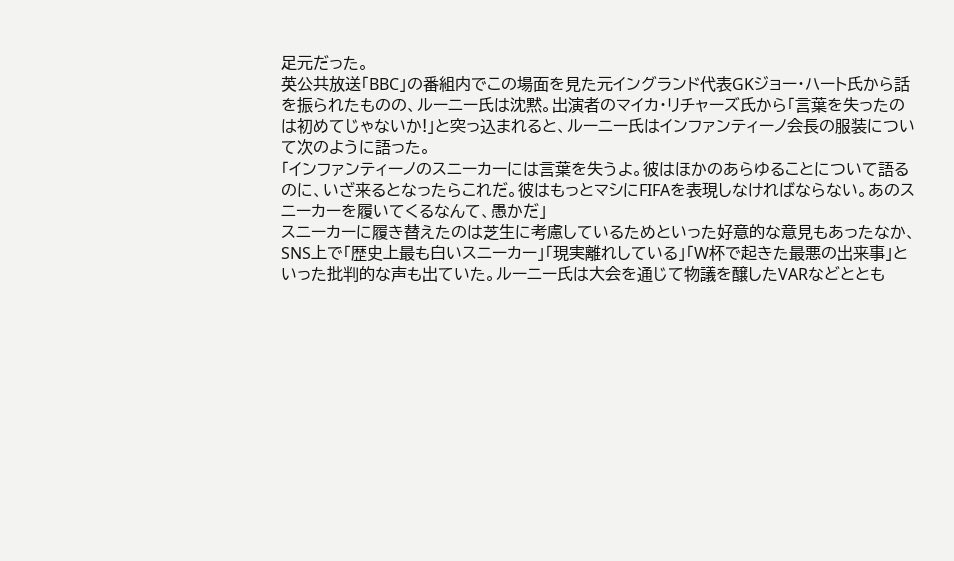足元だった。
英公共放送「BBC」の番組内でこの場面を見た元イングランド代表GKジョー・ハート氏から話を振られたものの、ルーニー氏は沈黙。出演者のマイカ・リチャーズ氏から「言葉を失ったのは初めてじゃないか!」と突っ込まれると、ルーニー氏はインファンティーノ会長の服装について次のように語った。
「インファンティーノのスニーカーには言葉を失うよ。彼はほかのあらゆることについて語るのに、いざ来るとなったらこれだ。彼はもっとマシにFIFAを表現しなければならない。あのスニーカーを履いてくるなんて、愚かだ」
スニーカーに履き替えたのは芝生に考慮しているためといった好意的な意見もあったなか、SNS上で「歴史上最も白いスニーカー」「現実離れしている」「W杯で起きた最悪の出来事」といった批判的な声も出ていた。ルーニー氏は大会を通じて物議を醸したVARなどととも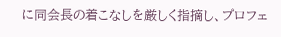に同会長の着こなしを厳しく指摘し、プロフェ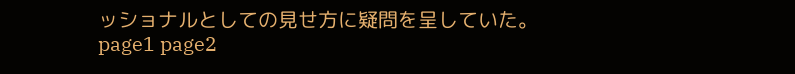ッショナルとしての見せ方に疑問を呈していた。
page1 page2